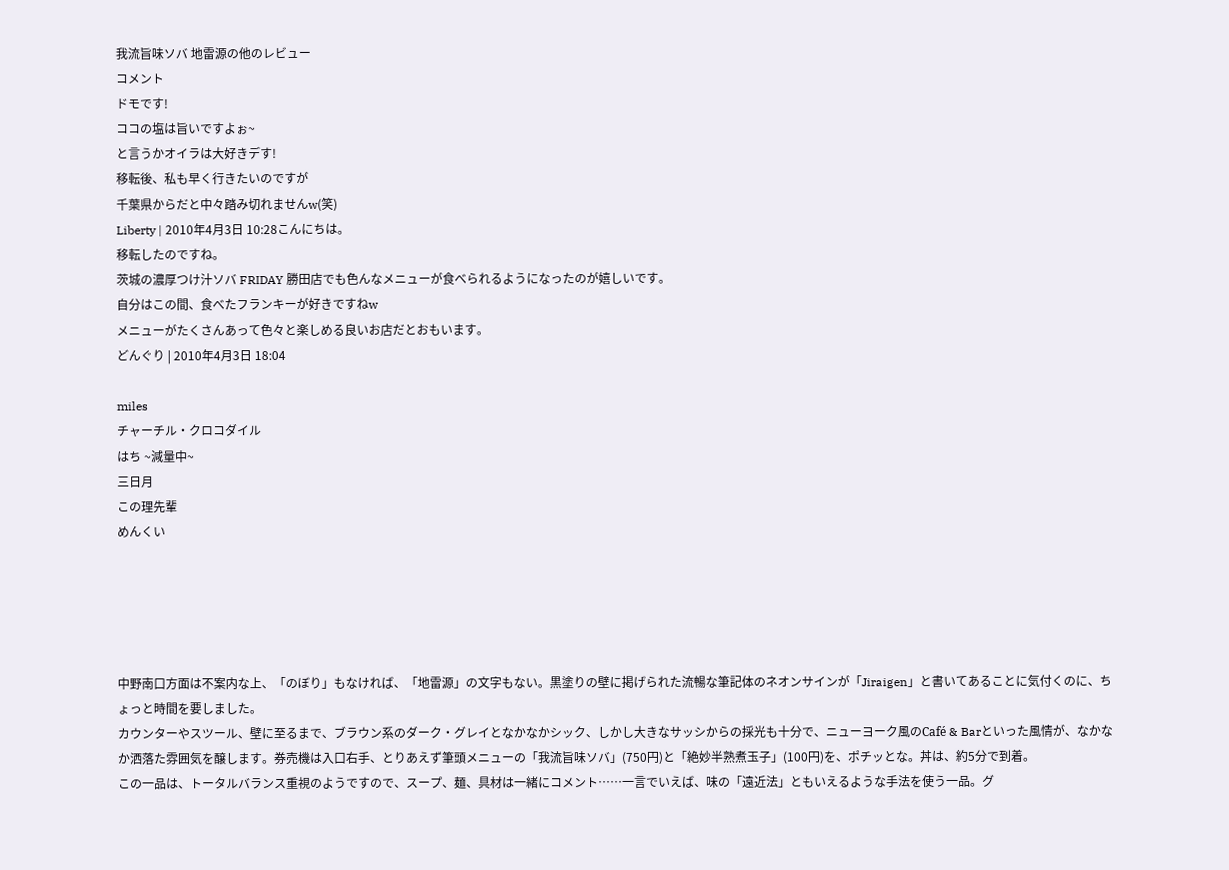我流旨味ソバ 地雷源の他のレビュー
コメント
ドモです!
ココの塩は旨いですよぉ~
と言うかオイラは大好きデす!
移転後、私も早く行きたいのですが
千葉県からだと中々踏み切れませんw(笑)
Liberty | 2010年4月3日 10:28こんにちは。
移転したのですね。
茨城の濃厚つけ汁ソバ FRIDAY 勝田店でも色んなメニューが食べられるようになったのが嬉しいです。
自分はこの間、食べたフランキーが好きですねw
メニューがたくさんあって色々と楽しめる良いお店だとおもいます。
どんぐり | 2010年4月3日 18:04

miles
チャーチル・クロコダイル
はち ~減量中~
三日月
この理先輩
めんくい





中野南口方面は不案内な上、「のぼり」もなければ、「地雷源」の文字もない。黒塗りの壁に掲げられた流暢な筆記体のネオンサインが「Jiraigen」と書いてあることに気付くのに、ちょっと時間を要しました。
カウンターやスツール、壁に至るまで、ブラウン系のダーク・グレイとなかなかシック、しかし大きなサッシからの採光も十分で、ニューヨーク風のCafé & Barといった風情が、なかなか洒落た雰囲気を醸します。券売機は入口右手、とりあえず筆頭メニューの「我流旨味ソバ」(750円)と「絶妙半熟煮玉子」(100円)を、ポチッとな。丼は、約5分で到着。
この一品は、トータルバランス重視のようですので、スープ、麺、具材は一緒にコメント……一言でいえば、味の「遠近法」ともいえるような手法を使う一品。グ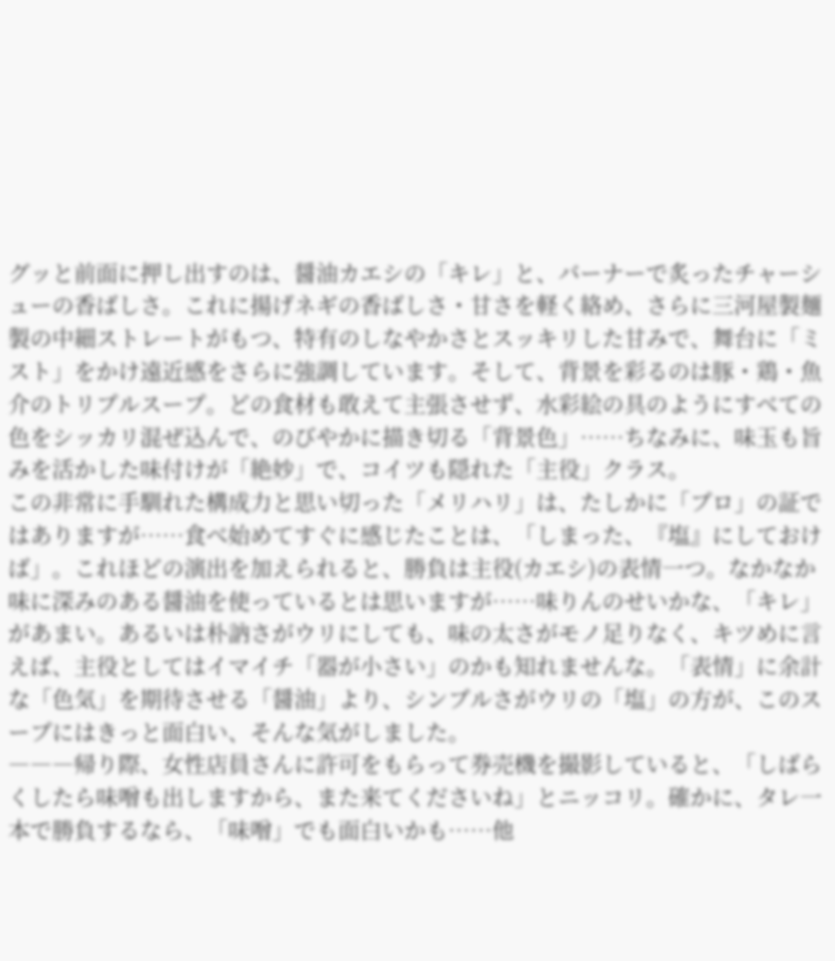グッと前面に押し出すのは、醤油カエシの「キレ」と、バーナーで炙ったチャーシューの香ばしさ。これに揚げネギの香ばしさ・甘さを軽く絡め、さらに三河屋製麺製の中細ストレートがもつ、特有のしなやかさとスッキリした甘みで、舞台に「ミスト」をかけ遠近感をさらに強調しています。そして、背景を彩るのは豚・鶏・魚介のトリプルスープ。どの食材も敢えて主張させず、水彩絵の具のようにすべての色をシッカリ混ぜ込んで、のびやかに描き切る「背景色」……ちなみに、味玉も旨みを活かした味付けが「絶妙」で、コイツも隠れた「主役」クラス。
この非常に手馴れた構成力と思い切った「メリハリ」は、たしかに「プロ」の証ではありますが……食べ始めてすぐに感じたことは、「しまった、『塩』にしておけば」。これほどの演出を加えられると、勝負は主役(カエシ)の表情一つ。なかなか味に深みのある醤油を使っているとは思いますが……味りんのせいかな、「キレ」があまい。あるいは朴訥さがウリにしても、味の太さがモノ足りなく、キツめに言えば、主役としてはイマイチ「器が小さい」のかも知れませんな。「表情」に余計な「色気」を期待させる「醤油」より、シンプルさがウリの「塩」の方が、このスープにはきっと面白い、そんな気がしました。
―――帰り際、女性店員さんに許可をもらって券売機を撮影していると、「しばらくしたら味噌も出しますから、また来てくださいね」とニッコリ。確かに、タレ一本で勝負するなら、「味噌」でも面白いかも……他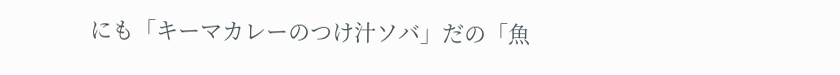にも「キーマカレーのつけ汁ソバ」だの「魚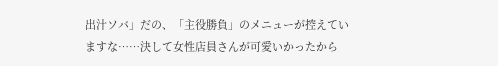出汁ソバ」だの、「主役勝負」のメニューが控えていますな……決して女性店員さんが可愛いかったから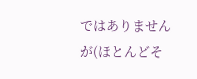ではありませんが(ほとんどそ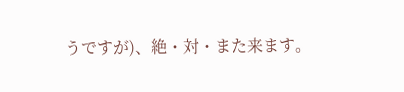うですが)、絶・対・また来ます。